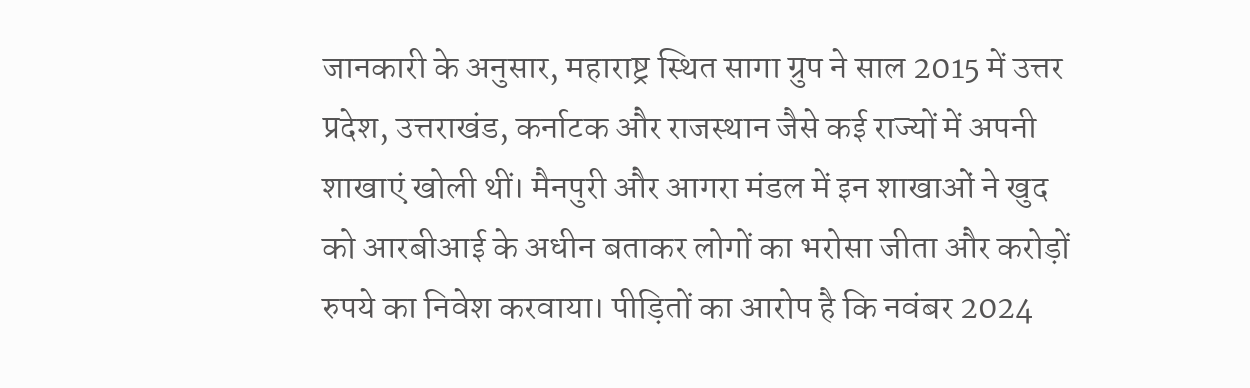जानकारी के अनुसार, महाराष्ट्र स्थित सागा ग्रुप ने साल 2015 में उत्तर प्रदेश, उत्तराखंड, कर्नाटक और राजस्थान जैसे कई राज्यों में अपनी शाखाएं खोली थीं। मैनपुरी और आगरा मंडल में इन शाखाओं ने खुद को आरबीआई के अधीन बताकर लोगों का भरोसा जीता और करोड़ों रुपये का निवेश करवाया। पीड़ितों का आरोप है कि नवंबर 2024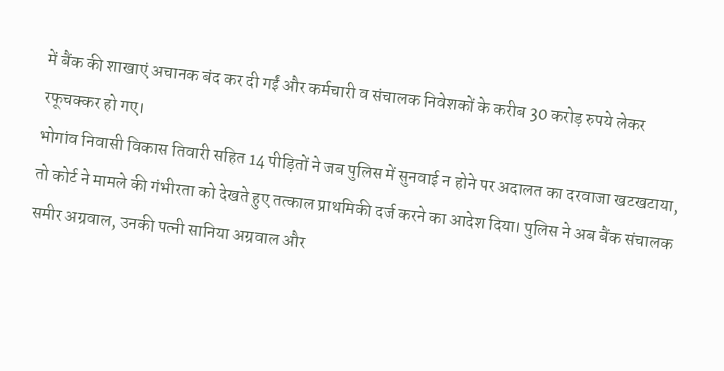में बैंक की शाखाएं अचानक बंद कर दी गईं और कर्मचारी व संचालक निवेशकों के करीब 30 करोड़ रुपये लेकर रफूचक्कर हो गए।
भोगांव निवासी विकास तिवारी सहित 14 पीड़ितों ने जब पुलिस में सुनवाई न होने पर अदालत का दरवाजा खटखटाया, तो कोर्ट ने मामले की गंभीरता को देखते हुए तत्काल प्राथमिकी दर्ज करने का आदेश दिया। पुलिस ने अब बैंक संचालक समीर अग्रवाल, उनकी पत्नी सानिया अग्रवाल और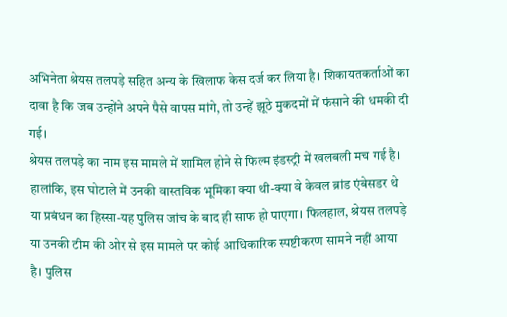अभिनेता श्रेयस तलपड़े सहित अन्य के खिलाफ केस दर्ज कर लिया है। शिकायतकर्ताओं का दावा है कि जब उन्होंने अपने पैसे वापस मांगे, तो उन्हें झूठे मुकदमों में फंसाने की धमकी दी गई।
श्रेयस तलपड़े का नाम इस मामले में शामिल होने से फिल्म इंडस्ट्री में खलबली मच गई है। हालांकि, इस घोटाले में उनकी वास्तविक भूमिका क्या थी-क्या वे केवल ब्रांड एंबेसडर थे या प्रबंधन का हिस्सा-यह पुलिस जांच के बाद ही साफ हो पाएगा। फिलहाल, श्रेयस तलपड़े या उनकी टीम की ओर से इस मामले पर कोई आधिकारिक स्पष्टीकरण सामने नहीं आया है। पुलिस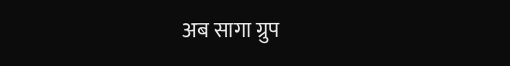अब सागा ग्रुप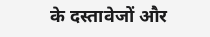के दस्तावेजों और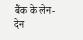बैंक के लेन-देन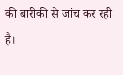की बारीकी से जांच कर रही है।